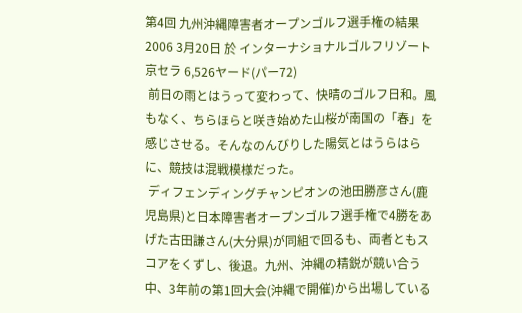第4回 九州沖縄障害者オープンゴルフ選手権の結果
2006 3月20日 於 インターナショナルゴルフリゾート京セラ 6,526ヤード(パー72)
 前日の雨とはうって変わって、快晴のゴルフ日和。風もなく、ちらほらと咲き始めた山桜が南国の「春」を感じさせる。そんなのんびりした陽気とはうらはらに、競技は混戦模様だった。
 ディフェンディングチャンピオンの池田勝彦さん(鹿児島県)と日本障害者オープンゴルフ選手権で4勝をあげた古田謙さん(大分県)が同組で回るも、両者ともスコアをくずし、後退。九州、沖縄の精鋭が競い合う中、3年前の第1回大会(沖縄で開催)から出場している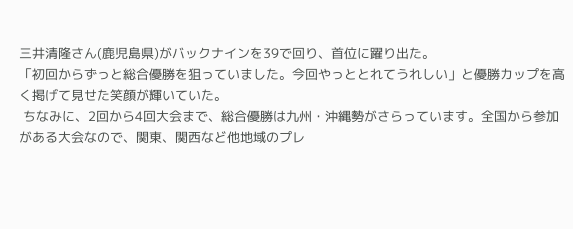三井清隆さん(鹿児島県)がバックナインを39で回り、首位に躍り出た。
「初回からずっと総合優勝を狙っていました。今回やっととれてうれしい」と優勝カップを高く掲げて見せた笑顔が輝いていた。
 ちなみに、2回から4回大会まで、総合優勝は九州・沖縄勢がさらっています。全国から参加がある大会なので、関東、関西など他地域のプレ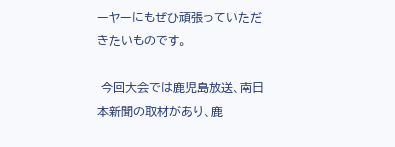ーヤーにもぜひ頑張っていただきたいものです。

 今回大会では鹿児島放送、南日本新聞の取材があり、鹿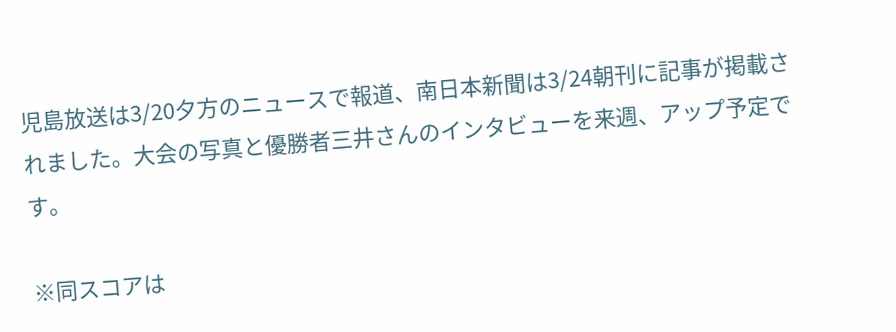児島放送は3/20夕方のニュースで報道、南日本新聞は3/24朝刊に記事が掲載されました。大会の写真と優勝者三井さんのインタビューを来週、アップ予定です。

※同スコアは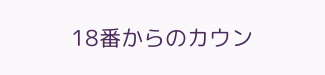18番からのカウン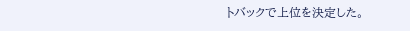トバックで上位を決定した。